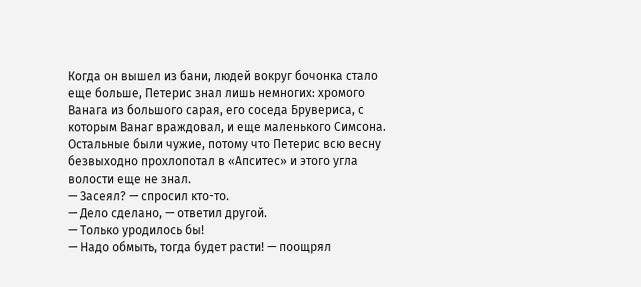Когда он вышел из бани, людей вокруг бочонка стало еще больше, Петерис знал лишь немногих: хромого Ванага из большого сарая, его соседа Брувериса, с которым Ванаг враждовал, и еще маленького Симсона. Остальные были чужие, потому что Петерис всю весну безвыходно прохлопотал в «Апситес» и этого угла волости еще не знал.
— Засеял? — спросил кто-то.
— Дело сделано, — ответил другой.
— Только уродилось бы!
— Надо обмыть, тогда будет расти! — поощрял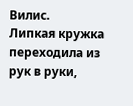Вилис.
Липкая кружка переходила из рук в руки,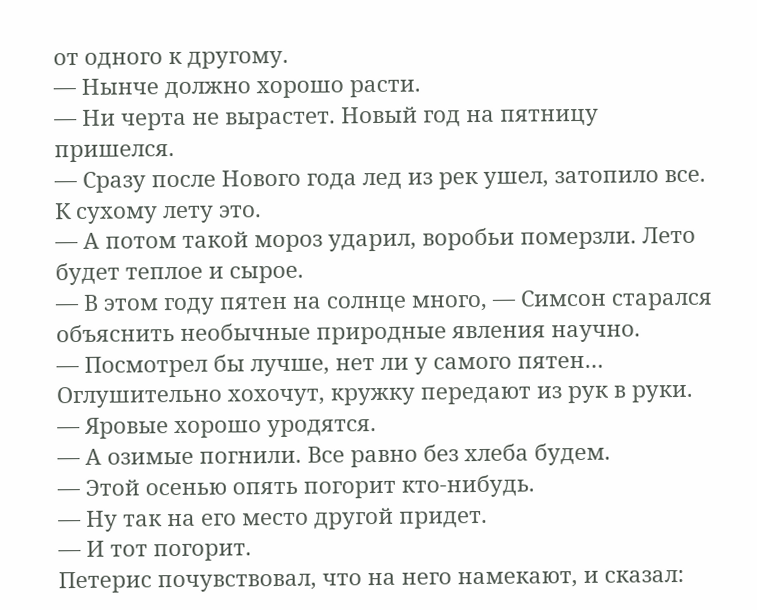от одного к другому.
— Нынче должно хорошо расти.
— Ни черта не вырастет. Новый год на пятницу пришелся.
— Сразу после Нового года лед из рек ушел, затопило все. К сухому лету это.
— А потом такой мороз ударил, воробьи померзли. Лето будет теплое и сырое.
— В этом году пятен на солнце много, — Симсон старался объяснить необычные природные явления научно.
— Посмотрел бы лучше, нет ли у самого пятен…
Оглушительно хохочут, кружку передают из рук в руки.
— Яровые хорошо уродятся.
— А озимые погнили. Все равно без хлеба будем.
— Этой осенью опять погорит кто-нибудь.
— Ну так на его место другой придет.
— И тот погорит.
Петерис почувствовал, что на него намекают, и сказал: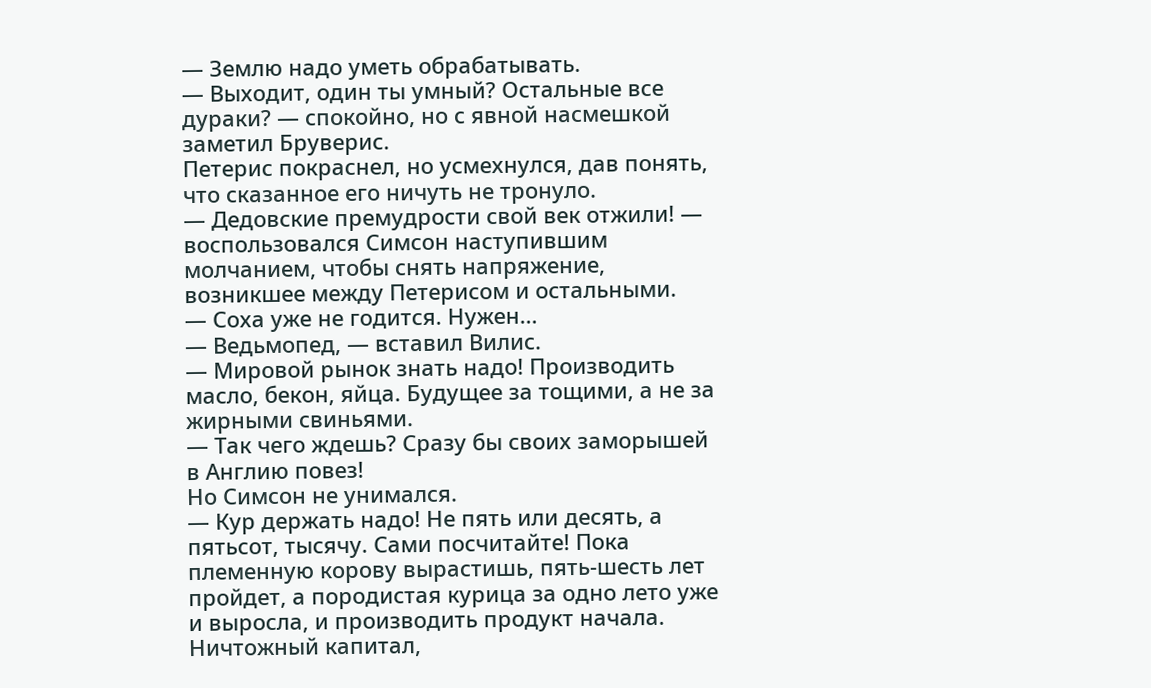— Землю надо уметь обрабатывать.
— Выходит, один ты умный? Остальные все дураки? — спокойно, но с явной насмешкой заметил Бруверис.
Петерис покраснел, но усмехнулся, дав понять, что сказанное его ничуть не тронуло.
— Дедовские премудрости свой век отжили! — воспользовался Симсон наступившим молчанием, чтобы снять напряжение, возникшее между Петерисом и остальными.
— Соха уже не годится. Нужен…
— Ведьмопед, — вставил Вилис.
— Мировой рынок знать надо! Производить масло, бекон, яйца. Будущее за тощими, а не за жирными свиньями.
— Так чего ждешь? Сразу бы своих заморышей в Англию повез!
Но Симсон не унимался.
— Кур держать надо! Не пять или десять, а пятьсот, тысячу. Сами посчитайте! Пока племенную корову вырастишь, пять-шесть лет пройдет, а породистая курица за одно лето уже и выросла, и производить продукт начала. Ничтожный капитал,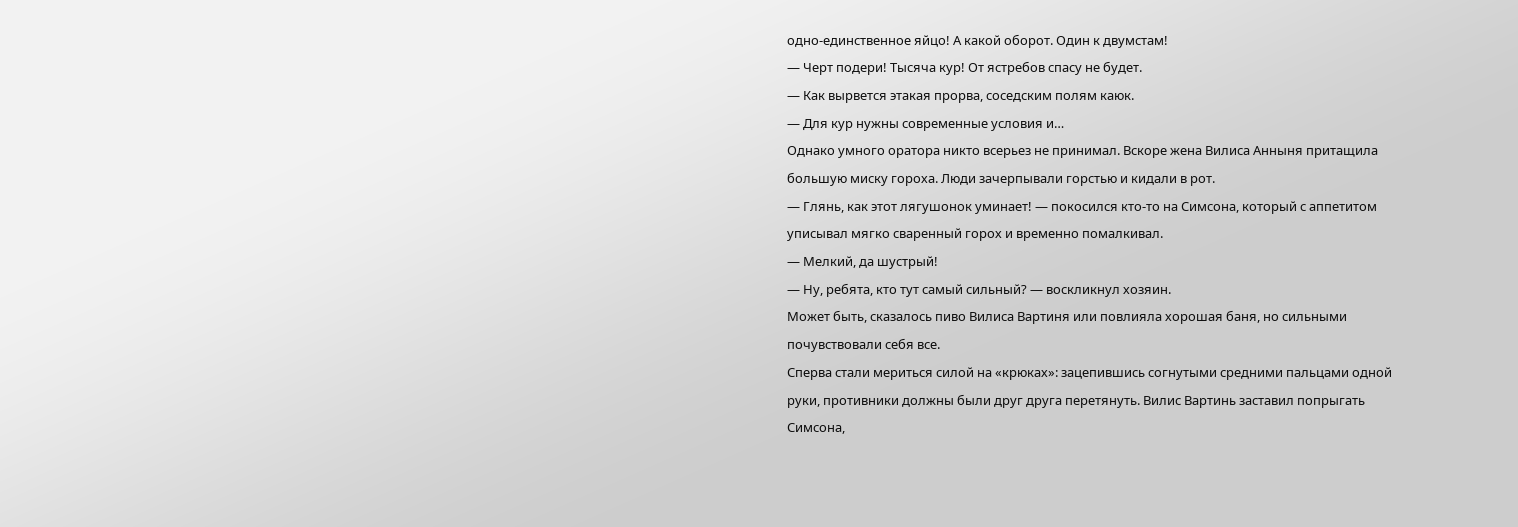одно-единственное яйцо! А какой оборот. Один к двумстам!
— Черт подери! Тысяча кур! От ястребов спасу не будет.
— Как вырвется этакая прорва, соседским полям каюк.
— Для кур нужны современные условия и…
Однако умного оратора никто всерьез не принимал. Вскоре жена Вилиса Анныня притащила большую миску гороха. Люди зачерпывали горстью и кидали в рот.
— Глянь, как этот лягушонок уминает! — покосился кто-то на Симсона, который с аппетитом уписывал мягко сваренный горох и временно помалкивал.
— Мелкий, да шустрый!
— Ну, ребята, кто тут самый сильный? — воскликнул хозяин.
Может быть, сказалось пиво Вилиса Вартиня или повлияла хорошая баня, но сильными почувствовали себя все.
Сперва стали мериться силой на «крюках»: зацепившись согнутыми средними пальцами одной руки, противники должны были друг друга перетянуть. Вилис Вартинь заставил попрыгать Симсона,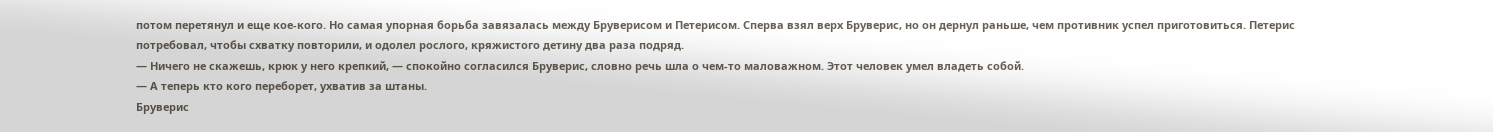потом перетянул и еще кое-кого. Но самая упорная борьба завязалась между Бруверисом и Петерисом. Сперва взял верх Бруверис, но он дернул раньше, чем противник успел приготовиться. Петерис потребовал, чтобы схватку повторили, и одолел рослого, кряжистого детину два раза подряд.
— Ничего не скажешь, крюк у него крепкий, — спокойно согласился Бруверис, словно речь шла о чем-то маловажном. Этот человек умел владеть собой.
— А теперь кто кого переборет, ухватив за штаны.
Бруверис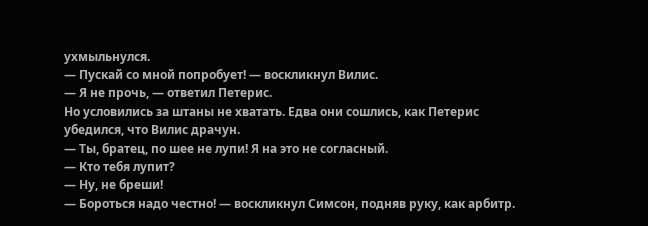ухмыльнулся.
— Пускай со мной попробует! — воскликнул Вилис.
— Я не прочь, — ответил Петерис.
Но условились за штаны не хватать. Едва они сошлись, как Петерис убедился, что Вилис драчун.
— Ты, братец, по шее не лупи! Я на это не согласный.
— Кто тебя лупит?
— Ну, не бреши!
— Бороться надо честно! — воскликнул Симсон, подняв руку, как арбитр.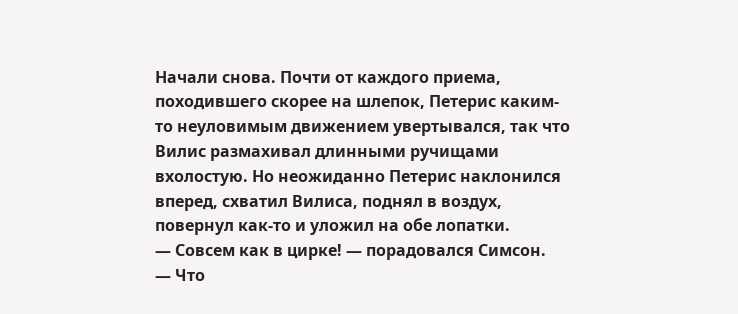Начали снова. Почти от каждого приема, походившего скорее на шлепок, Петерис каким-то неуловимым движением увертывался, так что Вилис размахивал длинными ручищами вхолостую. Но неожиданно Петерис наклонился вперед, схватил Вилиса, поднял в воздух, повернул как-то и уложил на обе лопатки.
— Совсем как в цирке! — порадовался Симсон.
— Что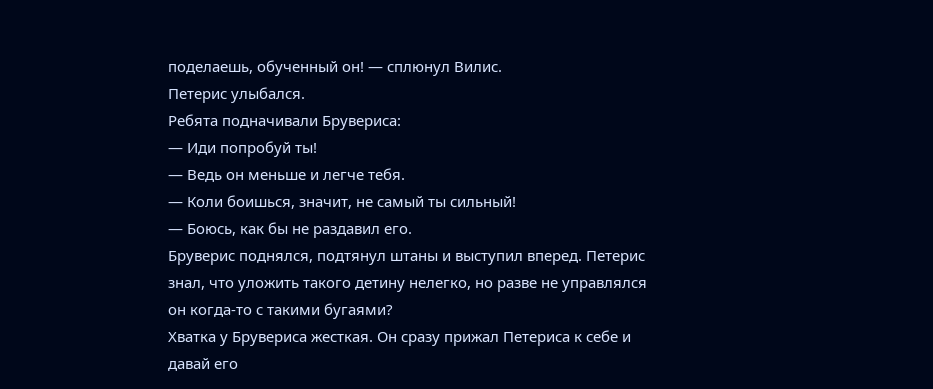поделаешь, обученный он! — сплюнул Вилис.
Петерис улыбался.
Ребята подначивали Брувериса:
— Иди попробуй ты!
— Ведь он меньше и легче тебя.
— Коли боишься, значит, не самый ты сильный!
— Боюсь, как бы не раздавил его.
Бруверис поднялся, подтянул штаны и выступил вперед. Петерис знал, что уложить такого детину нелегко, но разве не управлялся он когда-то с такими бугаями?
Хватка у Брувериса жесткая. Он сразу прижал Петериса к себе и давай его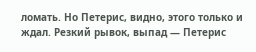ломать. Но Петерис, видно, этого только и ждал. Резкий рывок, выпад — Петерис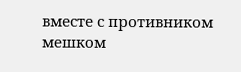вместе с противником мешком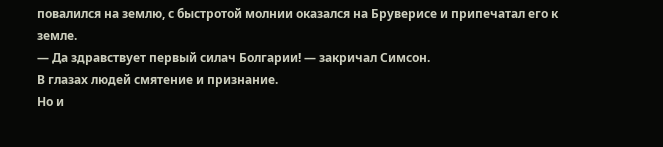повалился на землю, с быстротой молнии оказался на Бруверисе и припечатал его к земле.
— Да здравствует первый силач Болгарии! — закричал Симсон.
В глазах людей смятение и признание.
Но и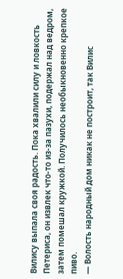Вилису выпала своя радость. Пока хвалили силу и ловкость Петериса, он извлек что-то из-за пазухи, подержал над ведром, затем помешал кружкой. Получилось необыкновенно крепкое пиво.
— Волость народный дом никак не построит, так Вилис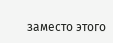заместо этого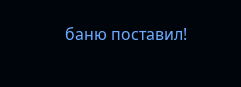баню поставил!